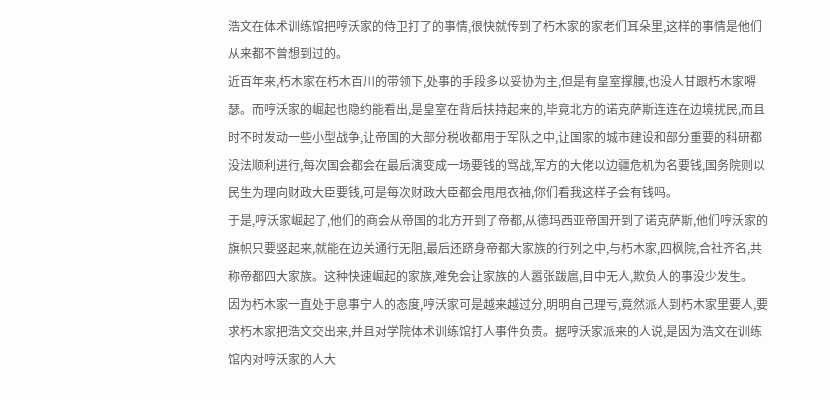浩文在体术训练馆把哼沃家的侍卫打了的事情,很快就传到了朽木家的家老们耳朵里,这样的事情是他们从来都不曾想到过的。
近百年来,朽木家在朽木百川的带领下,处事的手段多以妥协为主,但是有皇室撑腰,也没人甘跟朽木家嘚瑟。而哼沃家的崛起也隐约能看出,是皇室在背后扶持起来的,毕竟北方的诺克萨斯连连在边境扰民,而且时不时发动一些小型战争,让帝国的大部分税收都用于军队之中,让国家的城市建设和部分重要的科研都没法顺利进行,每次国会都会在最后演变成一场要钱的骂战,军方的大佬以边疆危机为名要钱,国务院则以民生为理向财政大臣要钱,可是每次财政大臣都会甩甩衣袖,你们看我这样子会有钱吗。
于是,哼沃家崛起了,他们的商会从帝国的北方开到了帝都,从德玛西亚帝国开到了诺克萨斯,他们哼沃家的旗帜只要竖起来,就能在边关通行无阻,最后还跻身帝都大家族的行列之中,与朽木家,四枫院,合社齐名,共称帝都四大家族。这种快速崛起的家族,难免会让家族的人嚣张跋扈,目中无人,欺负人的事没少发生。
因为朽木家一直处于息事宁人的态度,哼沃家可是越来越过分,明明自己理亏,竟然派人到朽木家里要人,要求朽木家把浩文交出来,并且对学院体术训练馆打人事件负责。据哼沃家派来的人说,是因为浩文在训练馆内对哼沃家的人大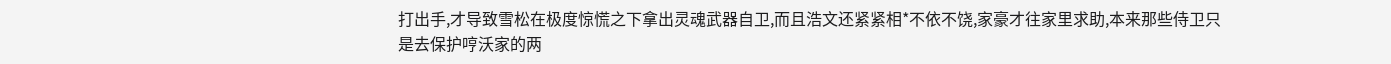打出手,才导致雪松在极度惊慌之下拿出灵魂武器自卫,而且浩文还紧紧相*不依不饶,家豪才往家里求助,本来那些侍卫只是去保护哼沃家的两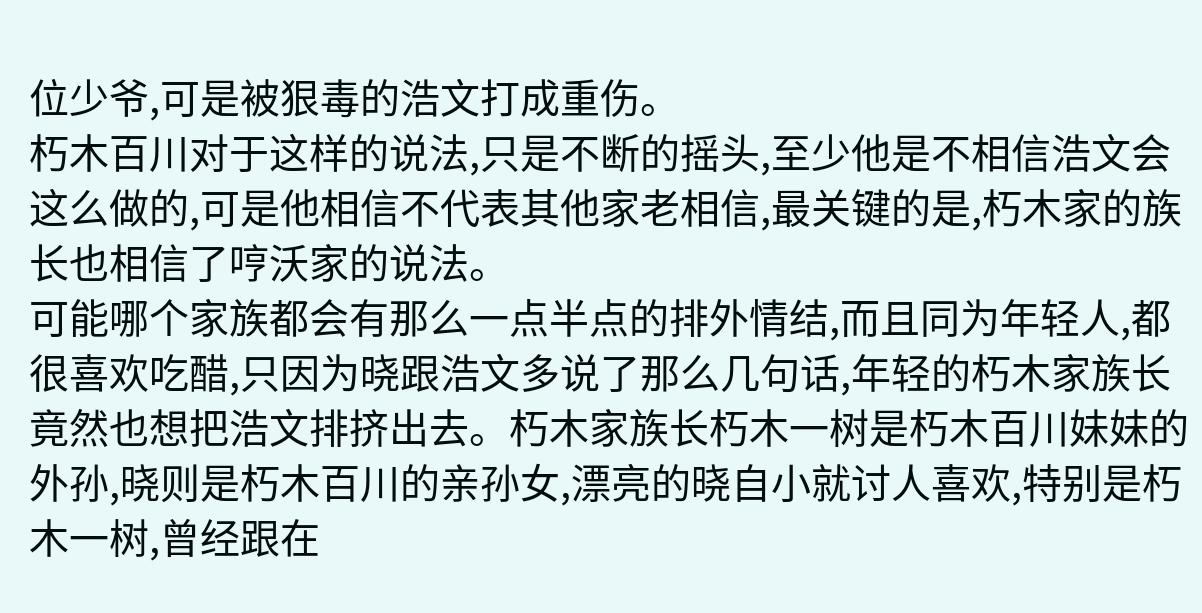位少爷,可是被狠毒的浩文打成重伤。
朽木百川对于这样的说法,只是不断的摇头,至少他是不相信浩文会这么做的,可是他相信不代表其他家老相信,最关键的是,朽木家的族长也相信了哼沃家的说法。
可能哪个家族都会有那么一点半点的排外情结,而且同为年轻人,都很喜欢吃醋,只因为晓跟浩文多说了那么几句话,年轻的朽木家族长竟然也想把浩文排挤出去。朽木家族长朽木一树是朽木百川妹妹的外孙,晓则是朽木百川的亲孙女,漂亮的晓自小就讨人喜欢,特别是朽木一树,曾经跟在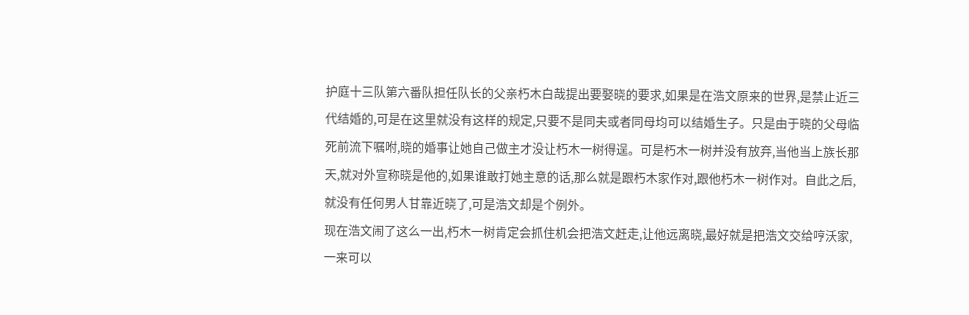护庭十三队第六番队担任队长的父亲朽木白哉提出要娶晓的要求,如果是在浩文原来的世界,是禁止近三代结婚的,可是在这里就没有这样的规定,只要不是同夫或者同母均可以结婚生子。只是由于晓的父母临死前流下嘱咐,晓的婚事让她自己做主才没让朽木一树得逞。可是朽木一树并没有放弃,当他当上族长那天,就对外宣称晓是他的,如果谁敢打她主意的话,那么就是跟朽木家作对,跟他朽木一树作对。自此之后,就没有任何男人甘靠近晓了,可是浩文却是个例外。
现在浩文闹了这么一出,朽木一树肯定会抓住机会把浩文赶走,让他远离晓,最好就是把浩文交给哼沃家,一来可以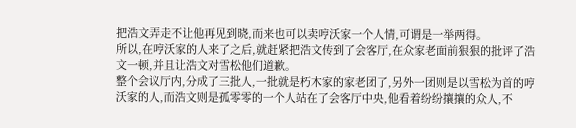把浩文弄走不让他再见到晓,而来也可以卖哼沃家一个人情,可谓是一举两得。
所以,在哼沃家的人来了之后,就赶紧把浩文传到了会客厅,在众家老面前狠狠的批评了浩文一顿,并且让浩文对雪松他们道歉。
整个会议厅内,分成了三批人,一批就是朽木家的家老团了,另外一团则是以雪松为首的哼沃家的人,而浩文则是孤零零的一个人站在了会客厅中央,他看着纷纷攘攘的众人,不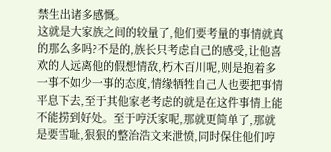禁生出诸多感慨。
这就是大家族之间的较量了,他们要考量的事情就真的那么多吗?不是的,族长只考虑自己的感受,让他喜欢的人远离他的假想情敌,朽木百川呢,则是抱着多一事不如少一事的态度,情缘牺牲自己人也要把事情平息下去,至于其他家老考虑的就是在这件事情上能不能捞到好处。至于哼沃家呢,那就更简单了,那就是要雪耻,狠狠的整治浩文来泄愤,同时保住他们哼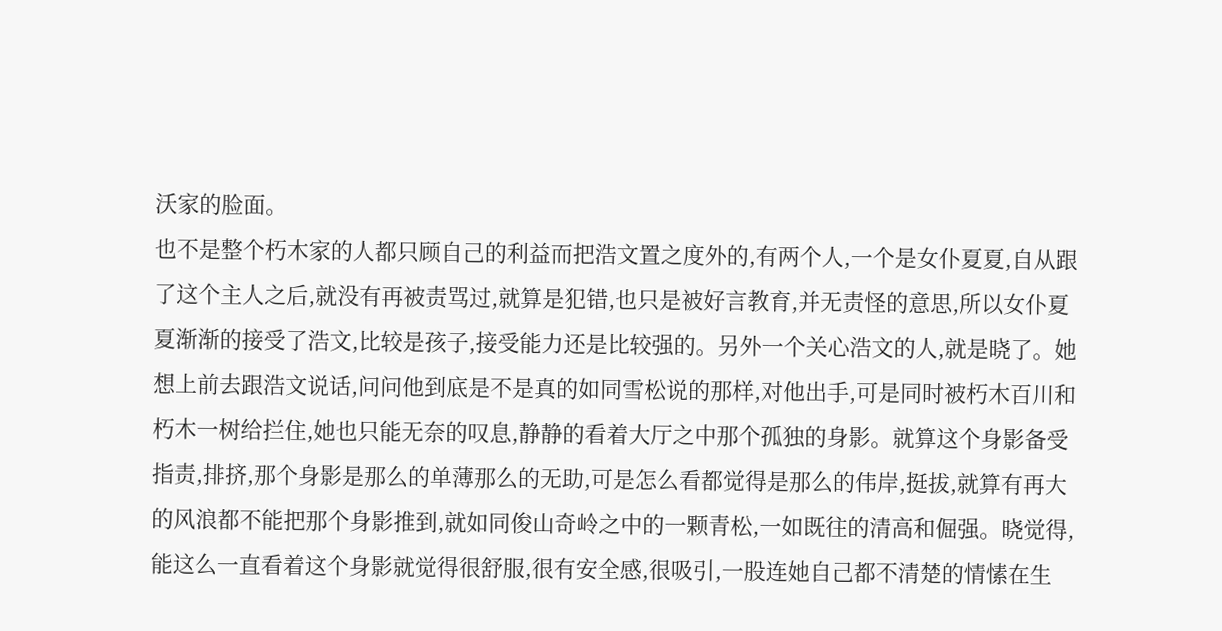沃家的脸面。
也不是整个朽木家的人都只顾自己的利益而把浩文置之度外的,有两个人,一个是女仆夏夏,自从跟了这个主人之后,就没有再被责骂过,就算是犯错,也只是被好言教育,并无责怪的意思,所以女仆夏夏渐渐的接受了浩文,比较是孩子,接受能力还是比较强的。另外一个关心浩文的人,就是晓了。她想上前去跟浩文说话,问问他到底是不是真的如同雪松说的那样,对他出手,可是同时被朽木百川和朽木一树给拦住,她也只能无奈的叹息,静静的看着大厅之中那个孤独的身影。就算这个身影备受指责,排挤,那个身影是那么的单薄那么的无助,可是怎么看都觉得是那么的伟岸,挺拔,就算有再大的风浪都不能把那个身影推到,就如同俊山奇岭之中的一颗青松,一如既往的清高和倔强。晓觉得,能这么一直看着这个身影就觉得很舒服,很有安全感,很吸引,一股连她自己都不清楚的情愫在生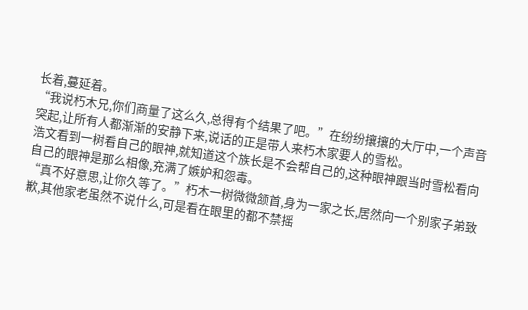长着,蔓延着。
“我说朽木兄,你们商量了这么久,总得有个结果了吧。”在纷纷攘攘的大厅中,一个声音突起,让所有人都渐渐的安静下来,说话的正是带人来朽木家要人的雪松。
浩文看到一树看自己的眼神,就知道这个族长是不会帮自己的,这种眼神跟当时雪松看向自己的眼神是那么相像,充满了嫉妒和怨毒。
“真不好意思,让你久等了。”朽木一树微微颔首,身为一家之长,居然向一个别家子弟致歉,其他家老虽然不说什么,可是看在眼里的都不禁摇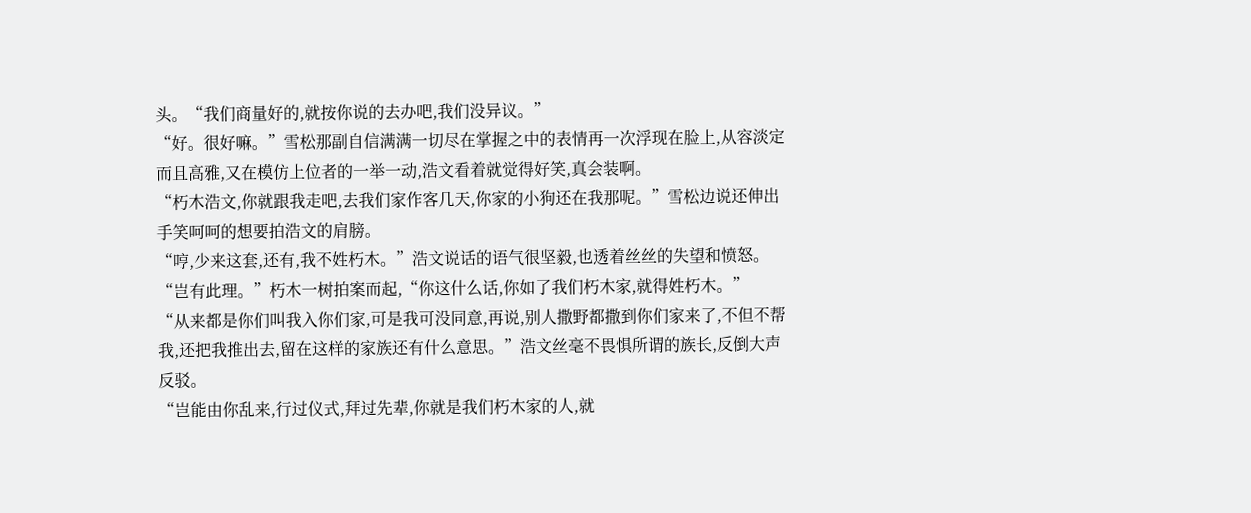头。“我们商量好的,就按你说的去办吧,我们没异议。”
“好。很好嘛。”雪松那副自信满满一切尽在掌握之中的表情再一次浮现在脸上,从容淡定而且高雅,又在模仿上位者的一举一动,浩文看着就觉得好笑,真会装啊。
“朽木浩文,你就跟我走吧,去我们家作客几天,你家的小狗还在我那呢。”雪松边说还伸出手笑呵呵的想要拍浩文的肩膀。
“哼,少来这套,还有,我不姓朽木。”浩文说话的语气很坚毅,也透着丝丝的失望和愤怒。
“岂有此理。”朽木一树拍案而起,“你这什么话,你如了我们朽木家,就得姓朽木。”
“从来都是你们叫我入你们家,可是我可没同意,再说,别人撒野都撒到你们家来了,不但不帮我,还把我推出去,留在这样的家族还有什么意思。”浩文丝毫不畏惧所谓的族长,反倒大声反驳。
“岂能由你乱来,行过仪式,拜过先辈,你就是我们朽木家的人,就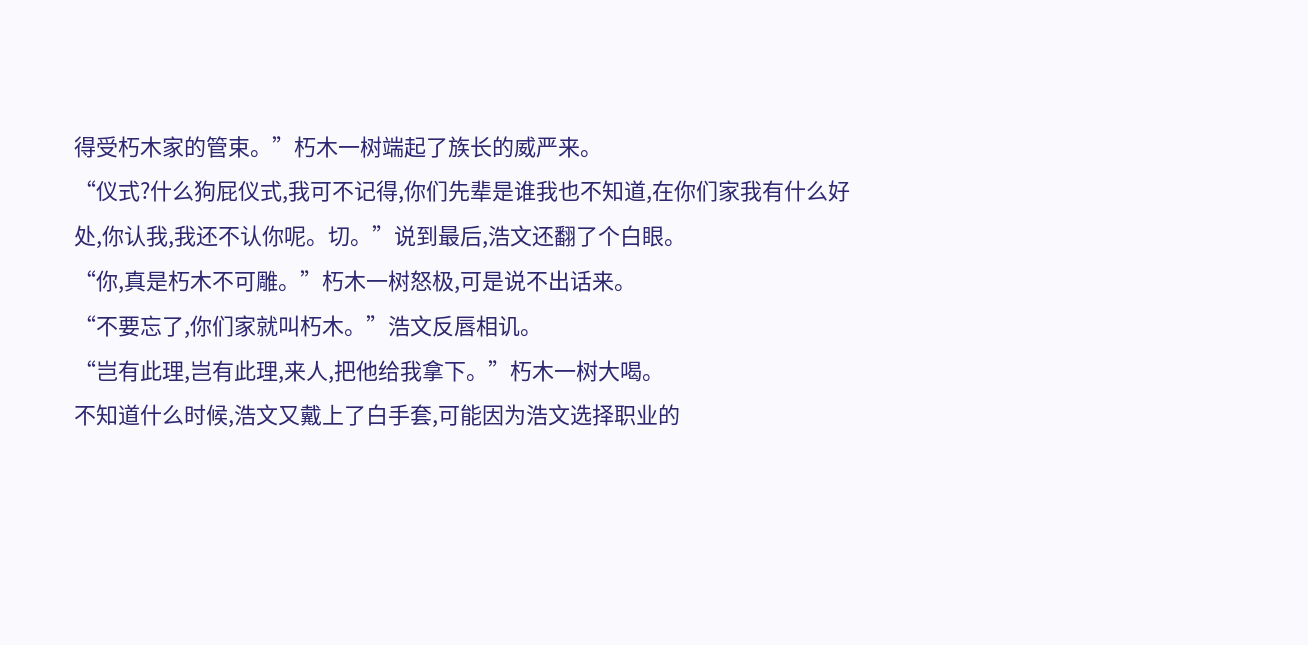得受朽木家的管束。”朽木一树端起了族长的威严来。
“仪式?什么狗屁仪式,我可不记得,你们先辈是谁我也不知道,在你们家我有什么好处,你认我,我还不认你呢。切。”说到最后,浩文还翻了个白眼。
“你,真是朽木不可雕。”朽木一树怒极,可是说不出话来。
“不要忘了,你们家就叫朽木。”浩文反唇相讥。
“岂有此理,岂有此理,来人,把他给我拿下。”朽木一树大喝。
不知道什么时候,浩文又戴上了白手套,可能因为浩文选择职业的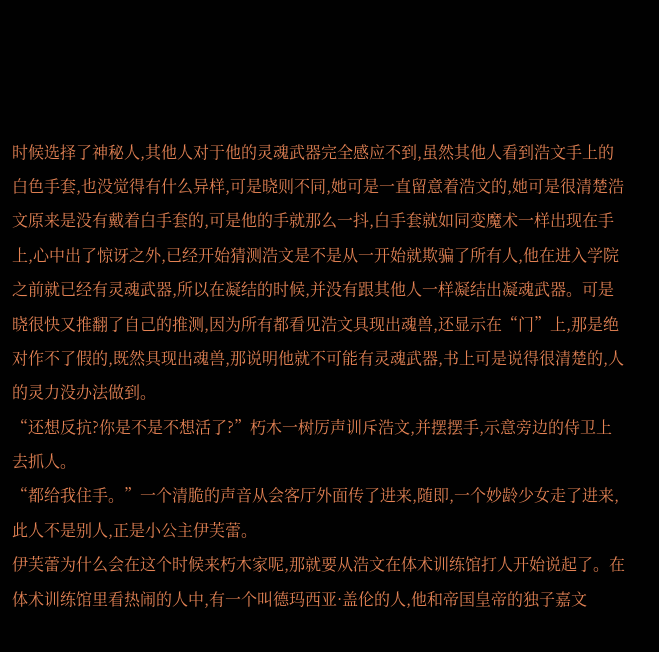时候选择了神秘人,其他人对于他的灵魂武器完全感应不到,虽然其他人看到浩文手上的白色手套,也没觉得有什么异样,可是晓则不同,她可是一直留意着浩文的,她可是很清楚浩文原来是没有戴着白手套的,可是他的手就那么一抖,白手套就如同变魔术一样出现在手上,心中出了惊讶之外,已经开始猜测浩文是不是从一开始就欺骗了所有人,他在进入学院之前就已经有灵魂武器,所以在凝结的时候,并没有跟其他人一样凝结出凝魂武器。可是晓很快又推翻了自己的推测,因为所有都看见浩文具现出魂兽,还显示在“门”上,那是绝对作不了假的,既然具现出魂兽,那说明他就不可能有灵魂武器,书上可是说得很清楚的,人的灵力没办法做到。
“还想反抗?你是不是不想活了?”朽木一树厉声训斥浩文,并摆摆手,示意旁边的侍卫上去抓人。
“都给我住手。”一个清脆的声音从会客厅外面传了进来,随即,一个妙龄少女走了进来,此人不是别人,正是小公主伊芙蕾。
伊芙蕾为什么会在这个时候来朽木家呢,那就要从浩文在体术训练馆打人开始说起了。在体术训练馆里看热闹的人中,有一个叫德玛西亚·盖伦的人,他和帝国皇帝的独子嘉文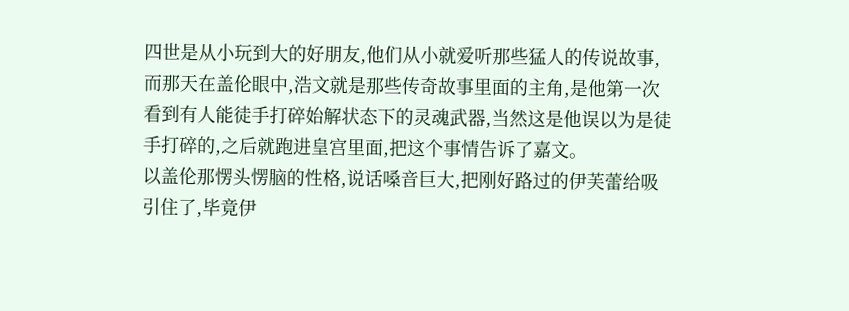四世是从小玩到大的好朋友,他们从小就爱听那些猛人的传说故事,而那天在盖伦眼中,浩文就是那些传奇故事里面的主角,是他第一次看到有人能徒手打碎始解状态下的灵魂武器,当然这是他误以为是徒手打碎的,之后就跑进皇宫里面,把这个事情告诉了嘉文。
以盖伦那愣头愣脑的性格,说话嗓音巨大,把刚好路过的伊芙蕾给吸引住了,毕竟伊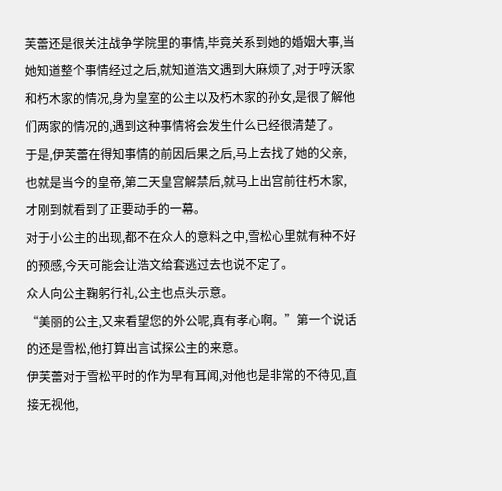芙蕾还是很关注战争学院里的事情,毕竟关系到她的婚姻大事,当她知道整个事情经过之后,就知道浩文遇到大麻烦了,对于哼沃家和朽木家的情况,身为皇室的公主以及朽木家的孙女,是很了解他们两家的情况的,遇到这种事情将会发生什么已经很清楚了。
于是,伊芙蕾在得知事情的前因后果之后,马上去找了她的父亲,也就是当今的皇帝,第二天皇宫解禁后,就马上出宫前往朽木家,才刚到就看到了正要动手的一幕。
对于小公主的出现,都不在众人的意料之中,雪松心里就有种不好的预感,今天可能会让浩文给套逃过去也说不定了。
众人向公主鞠躬行礼,公主也点头示意。
“美丽的公主,又来看望您的外公呢,真有孝心啊。”第一个说话的还是雪松,他打算出言试探公主的来意。
伊芙蕾对于雪松平时的作为早有耳闻,对他也是非常的不待见,直接无视他,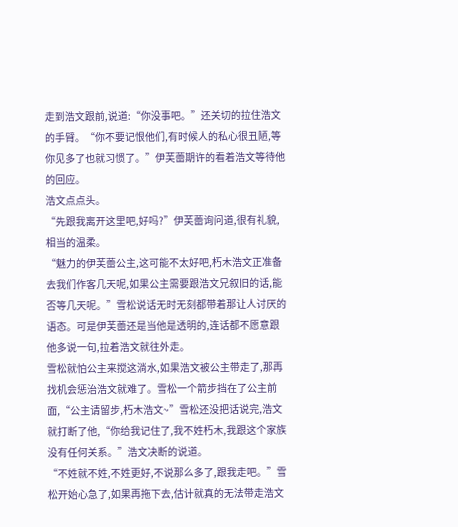走到浩文跟前,说道:“你没事吧。”还关切的拉住浩文的手臂。“你不要记恨他们,有时候人的私心很丑陋,等你见多了也就习惯了。”伊芙蕾期许的看着浩文等待他的回应。
浩文点点头。
“先跟我离开这里吧,好吗?”伊芙蕾询问道,很有礼貌,相当的温柔。
“魅力的伊芙蕾公主,这可能不太好吧,朽木浩文正准备去我们作客几天呢,如果公主需要跟浩文兄叙旧的话,能否等几天呢。”雪松说话无时无刻都带着那让人讨厌的语态。可是伊芙蕾还是当他是透明的,连话都不愿意跟他多说一句,拉着浩文就往外走。
雪松就怕公主来搅这淌水,如果浩文被公主带走了,那再找机会惩治浩文就难了。雪松一个箭步挡在了公主前面,“公主请留步,朽木浩文~”雪松还没把话说完,浩文就打断了他,“你给我记住了,我不姓朽木,我跟这个家族没有任何关系。”浩文决断的说道。
“不姓就不姓,不姓更好,不说那么多了,跟我走吧。”雪松开始心急了,如果再拖下去,估计就真的无法带走浩文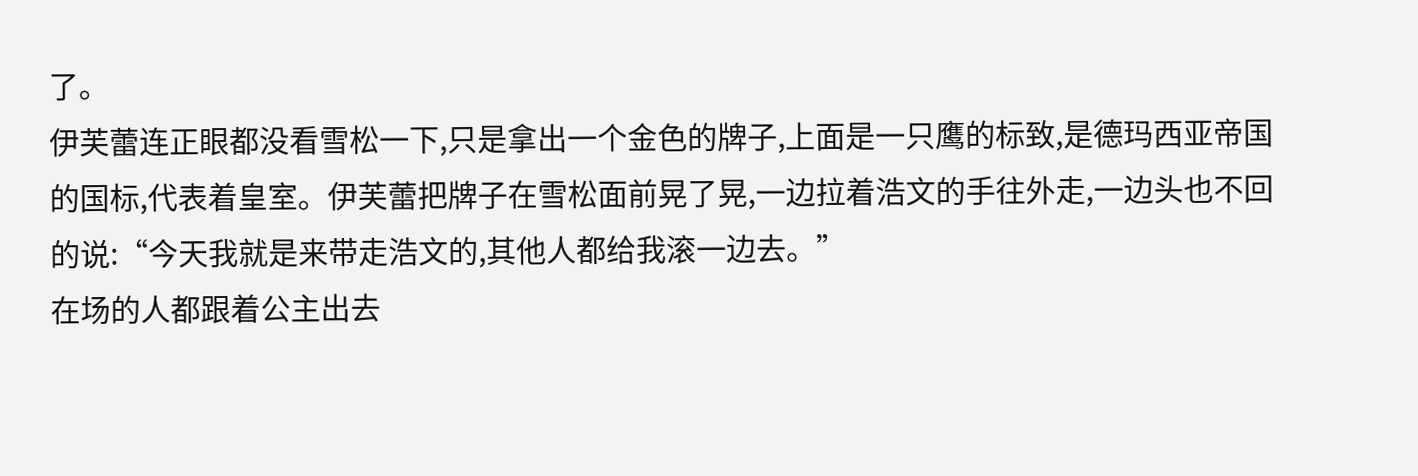了。
伊芙蕾连正眼都没看雪松一下,只是拿出一个金色的牌子,上面是一只鹰的标致,是德玛西亚帝国的国标,代表着皇室。伊芙蕾把牌子在雪松面前晃了晃,一边拉着浩文的手往外走,一边头也不回的说:“今天我就是来带走浩文的,其他人都给我滚一边去。”
在场的人都跟着公主出去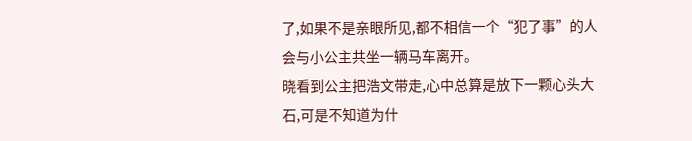了,如果不是亲眼所见,都不相信一个“犯了事”的人会与小公主共坐一辆马车离开。
晓看到公主把浩文带走,心中总算是放下一颗心头大石,可是不知道为什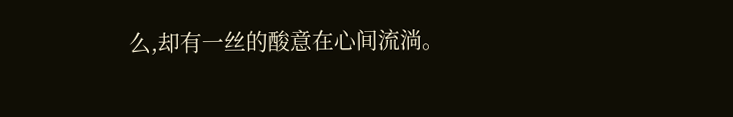么,却有一丝的酸意在心间流淌。